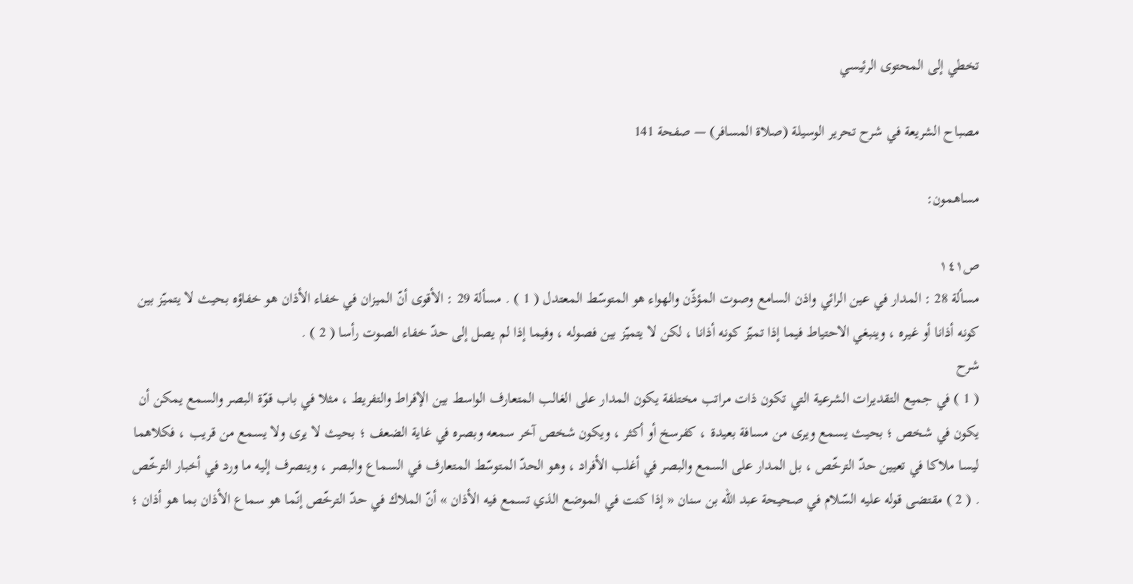تخطي إلى المحتوى الرئيسي

مصباح الشريعة في شرح تحرير الوسيلة (صلاة المسافر) — صفحة 141

مساهمون:

ص١٤١
مسألة 28 : المدار في عين الرائي واذن السامع وصوت المؤذّن والهواء هو المتوسّط المعتدل ( 1 ) . مسألة 29 : الأقوى أنّ الميزان في خفاء الأذان هو خفاؤه بحيث لا يتميّز بين كونه أذانا أو غيره ، وينبغي الاحتياط فيما إذا تميّز كونه أذانا ، لكن لا يتميّز بين فصوله ، وفيما إذا لم يصل إلى حدّ خفاء الصوت رأسا ( 2 ) .
شرح
( 1 ) في جميع التقديرات الشرعية التي تكون ذات مراتب مختلفة يكون المدار على الغالب المتعارف الواسط بين الإفراط والتفريط ، مثلا في باب قوّة البصر والسمع يمكن أن يكون في شخص ؛ بحيث يسمع ويرى من مسافة بعيدة ، كفرسخ أو أكثر ، ويكون شخص آخر سمعه وبصره في غاية الضعف ؛ بحيث لا يرى ولا يسمع من قريب ، فكلاهما ليسا ملاكا في تعيين حدّ الترخّص ، بل المدار على السمع والبصر في أغلب الأفراد ، وهو الحدّ المتوسّط المتعارف في السماع والبصر ، وينصرف إليه ما ورد في أخبار الترخّص . ( 2 ) مقتضى قوله عليه السّلام في صحيحة عبد اللّه بن سنان « إذا كنت في الموضع الذي تسمع فيه الأذان » أنّ الملاك في حدّ الترخّص إنّما هو سماع الأذان بما هو أذان ؛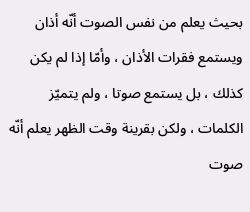بحيث يعلم من نفس الصوت أنّه أذان ويستمع فقرات الأذان ، وأمّا إذا لم يكن كذلك ، بل يستمع صوتا ، ولم يتميّز الكلمات ، ولكن بقرينة وقت الظهر يعلم أنّه صوت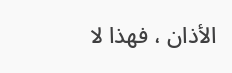الأذان ، فهذا لا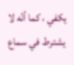يكفي ، كما أنّه لا يشترط في سماع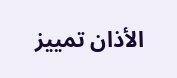الأذان تمييز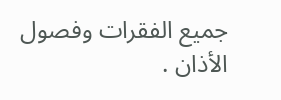جميع الفقرات وفصول الأذان .